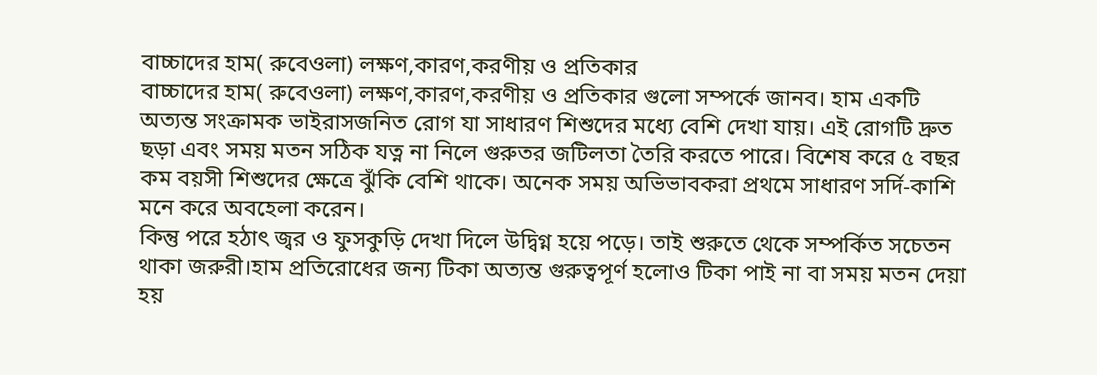বাচ্চাদের হাম( রুবেওলা) লক্ষণ,কারণ,করণীয় ও প্রতিকার
বাচ্চাদের হাম( রুবেওলা) লক্ষণ,কারণ,করণীয় ও প্রতিকার গুলো সম্পর্কে জানব। হাম একটি অত্যন্ত সংক্রামক ভাইরাসজনিত রোগ যা সাধারণ শিশুদের মধ্যে বেশি দেখা যায়। এই রোগটি দ্রুত ছড়া এবং সময় মতন সঠিক যত্ন না নিলে গুরুতর জটিলতা তৈরি করতে পারে। বিশেষ করে ৫ বছর কম বয়সী শিশুদের ক্ষেত্রে ঝুঁকি বেশি থাকে। অনেক সময় অভিভাবকরা প্রথমে সাধারণ সর্দি-কাশি মনে করে অবহেলা করেন।
কিন্তু পরে হঠাৎ জ্বর ও ফুসকুড়ি দেখা দিলে উদ্বিগ্ন হয়ে পড়ে। তাই শুরুতে থেকে সম্পর্কিত সচেতন থাকা জরুরী।হাম প্রতিরোধের জন্য টিকা অত্যন্ত গুরুত্বপূর্ণ হলোও টিকা পাই না বা সময় মতন দেয়া হয়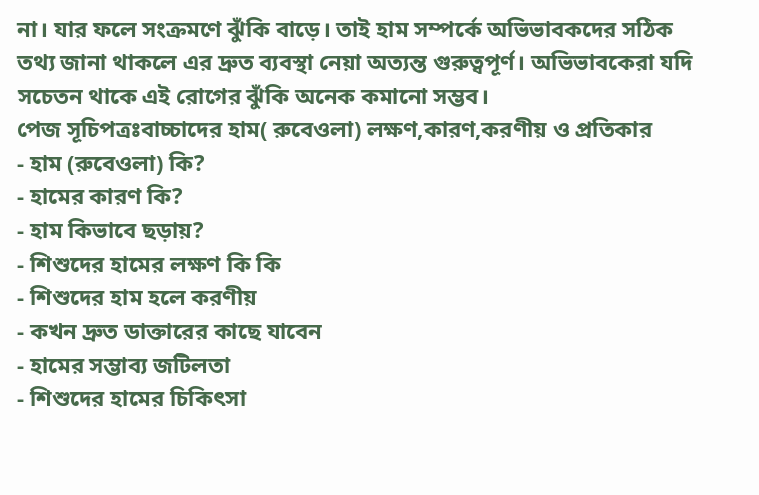না। যার ফলে সংক্রমণে ঝুঁকি বাড়ে। তাই হাম সম্পর্কে অভিভাবকদের সঠিক তথ্য জানা থাকলে এর দ্রুত ব্যবস্থা নেয়া অত্যন্ত গুরুত্বপূর্ণ। অভিভাবকেরা যদি সচেতন থাকে এই রোগের ঝুঁকি অনেক কমানো সম্ভব।
পেজ সূচিপত্রঃবাচ্চাদের হাম( রুবেওলা) লক্ষণ,কারণ,করণীয় ও প্রতিকার
- হাম (রুবেওলা) কি?
- হামের কারণ কি?
- হাম কিভাবে ছড়ায়?
- শিশুদের হামের লক্ষণ কি কি
- শিশুদের হাম হলে করণীয়
- কখন দ্রুত ডাক্তারের কাছে যাবেন
- হামের সম্ভাব্য জটিলতা
- শিশুদের হামের চিকিৎসা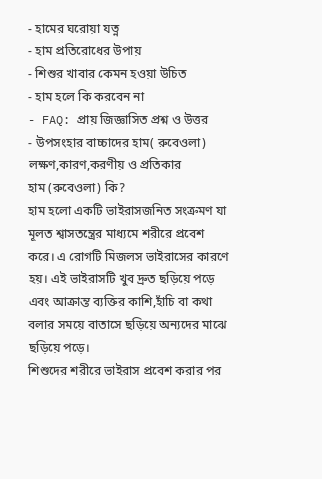- হামের ঘরোয়া যত্ন
- হাম প্রতিরোধের উপায়
- শিশুর খাবার কেমন হওয়া উচিত
- হাম হলে কি করবেন না
- FAQ: প্রায় জিজ্ঞাসিত প্রশ্ন ও উত্তর
- উপসংহার বাচ্চাদের হাম( রুবেওলা) লক্ষণ,কারণ,করণীয় ও প্রতিকার
হাম (রুবেওলা) কি?
হাম হলো একটি ভাইরাসজনিত সংক্রমণ যা মূলত শ্বাসতন্ত্রের মাধ্যমে শরীরে প্রবেশ করে। এ রোগটি মিজলস ভাইরাসের কারণে হয়। এই ভাইরাসটি খুব দ্রুত ছড়িয়ে পড়ে এবং আক্রান্ত ব্যক্তির কাশি,হাঁচি বা কথা বলার সময়ে বাতাসে ছড়িয়ে অন্যদের মাঝে ছড়িয়ে পড়ে।
শিশুদের শরীরে ভাইরাস প্রবেশ করার পর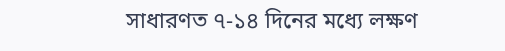সাধারণত ৭-১৪ দিনের মধ্যে লক্ষণ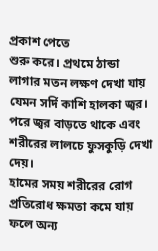প্রকাশ পেতে
শুরু করে। প্রথমে ঠান্ডা লাগার মতন লক্ষণ দেখা যায় যেমন সর্দি কাশি হালকা জ্বর।
পরে জ্বর বাড়তে থাকে এবং শরীরের লালচে ফুসকুড়ি দেখা দেয়।
হামের সময় শরীরের রোগ প্রতিরোধ ক্ষমতা কমে যায় ফলে অন্য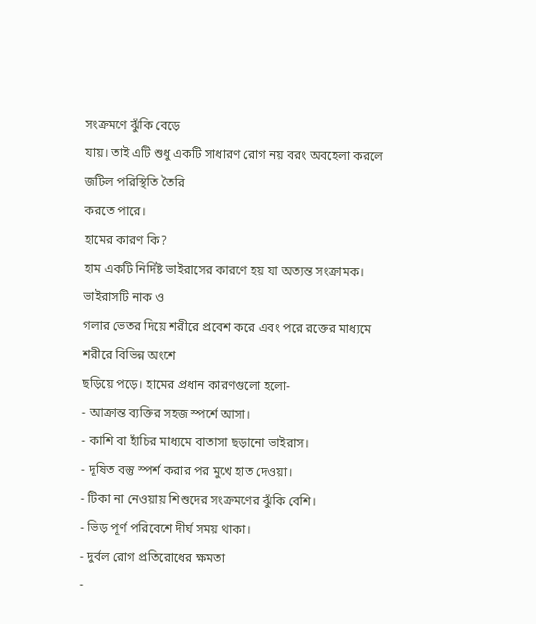সংক্রমণে ঝুঁকি বেড়ে
যায়। তাই এটি শুধু একটি সাধারণ রোগ নয় বরং অবহেলা করলে জটিল পরিস্থিতি তৈরি
করতে পারে।
হামের কারণ কি?
হাম একটি নির্দিষ্ট ভাইরাসের কারণে হয় যা অত্যন্ত সংক্রামক। ভাইরাসটি নাক ও
গলার ভেতর দিয়ে শরীরে প্রবেশ করে এবং পরে রক্তের মাধ্যমে শরীরে বিভিন্ন অংশে
ছড়িয়ে পড়ে। হামের প্রধান কারণগুলো হলো-
- আক্রান্ত ব্যক্তির সহজ স্পর্শে আসা।
- কাশি বা হাঁচির মাধ্যমে বাতাসা ছড়ানো ভাইরাস।
- দূষিত বস্তু স্পর্শ করার পর মুখে হাত দেওয়া।
- টিকা না নেওয়ায় শিশুদের সংক্রমণের ঝুঁকি বেশি।
- ভিড় পূর্ণ পরিবেশে দীর্ঘ সময় থাকা।
- দুর্বল রোগ প্রতিরোধের ক্ষমতা
-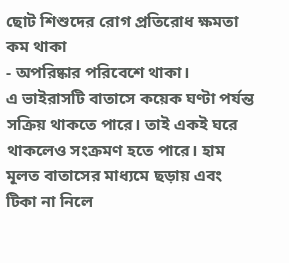ছোট শিশুদের রোগ প্রতিরোধ ক্ষমতা কম থাকা
- অপরিষ্কার পরিবেশে থাকা।
এ ভাইরাসটি বাতাসে কয়েক ঘণ্টা পর্যন্ত সক্রিয় থাকতে পারে। তাই একই ঘরে থাকলেও সংক্রমণ হতে পারে। হাম মূলত বাতাসের মাধ্যমে ছড়ায় এবং টিকা না নিলে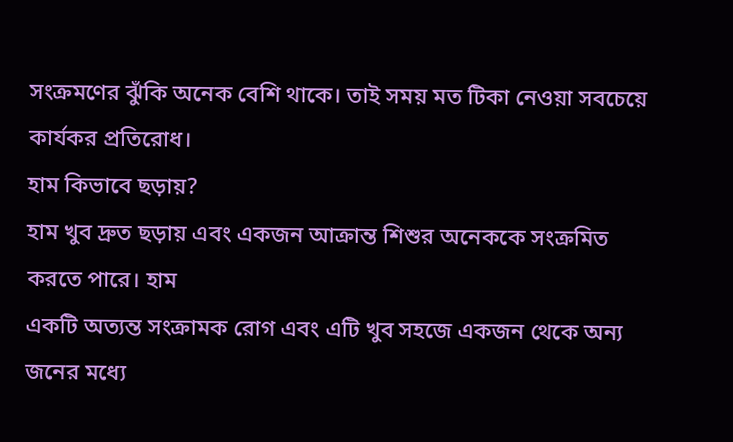সংক্রমণের ঝুঁকি অনেক বেশি থাকে। তাই সময় মত টিকা নেওয়া সবচেয়ে কার্যকর প্রতিরোধ।
হাম কিভাবে ছড়ায়?
হাম খুব দ্রুত ছড়ায় এবং একজন আক্রান্ত শিশুর অনেককে সংক্রমিত করতে পারে। হাম
একটি অত্যন্ত সংক্রামক রোগ এবং এটি খুব সহজে একজন থেকে অন্য জনের মধ্যে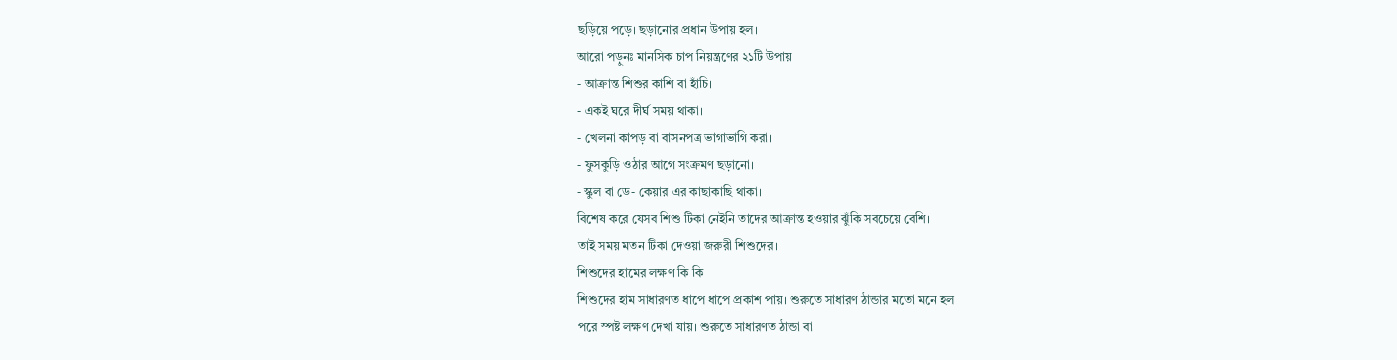ছড়িয়ে পড়ে। ছড়ানোর প্রধান উপায় হল।
আরো পড়ুনঃ মানসিক চাপ নিয়ন্ত্রণের ২১টি উপায়
- আক্রান্ত শিশুর কাশি বা হাঁচি।
- একই ঘরে দীর্ঘ সময় থাকা।
- খেলনা কাপড় বা বাসনপত্র ভাগাভাগি করা।
- ফুসকুড়ি ওঠার আগে সংক্রমণ ছড়ানো।
- স্কুল বা ডে- কেয়ার এর কাছাকাছি থাকা।
বিশেষ করে যেসব শিশু টিকা নেইনি তাদের আক্রান্ত হওয়ার ঝুঁকি সবচেয়ে বেশি।
তাই সময় মতন টিকা দেওয়া জরুরী শিশুদের।
শিশুদের হামের লক্ষণ কি কি
শিশুদের হাম সাধারণত ধাপে ধাপে প্রকাশ পায়। শুরুতে সাধারণ ঠান্ডার মতো মনে হল
পরে স্পষ্ট লক্ষণ দেখা যায়। শুরুতে সাধারণত ঠান্ডা বা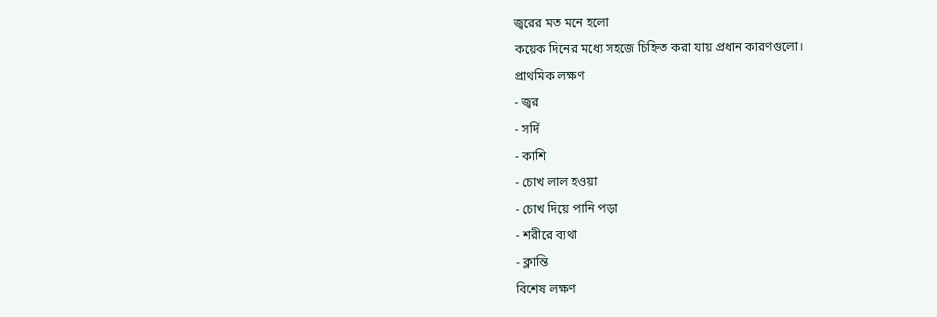জ্বরের মত মনে হলো
কয়েক দিনের মধ্যে সহজে চিহ্নিত করা যায় প্রধান কারণগুলো।
প্রাথমিক লক্ষণ
- জ্বর
- সর্দি
- কাশি
- চোখ লাল হওয়া
- চোখ দিয়ে পানি পড়া
- শরীরে ব্যথা
- ক্লান্তি
বিশেষ লক্ষণ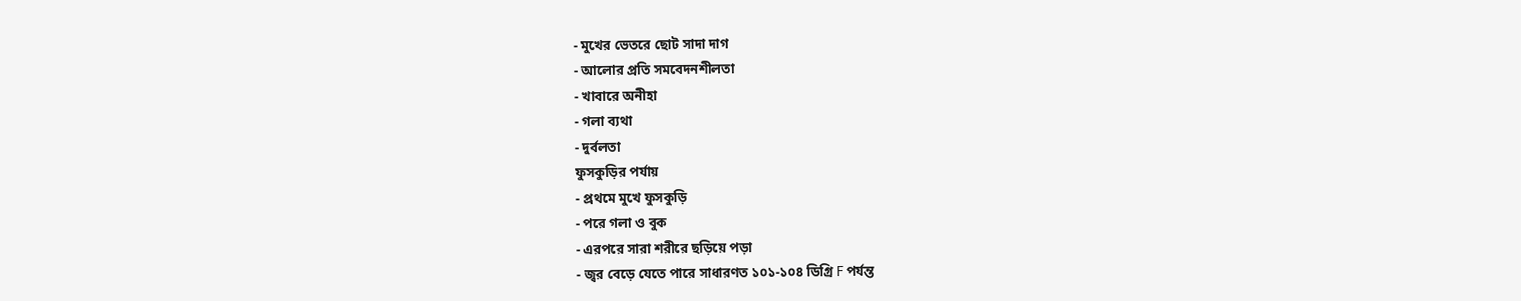- মুখের ভেতরে ছোট সাদা দাগ
- আলোর প্রতি সমবেদনশীলতা
- খাবারে অনীহা
- গলা ব্যথা
- দুর্বলতা
ফুসকুড়ির পর্যায়
- প্রথমে মুখে ফুসকুড়ি
- পরে গলা ও বুক
- এরপরে সারা শরীরে ছড়িয়ে পড়া
- জ্বর বেড়ে যেতে পারে সাধারণত ১০১-১০৪ ডিগ্রি F পর্যন্ত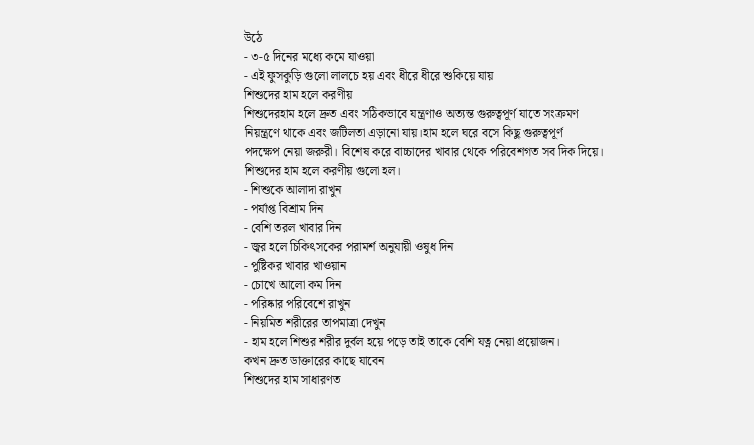উঠে
- ৩-৫ দিনের মধ্যে কমে যাওয়া
- এই ফুসকুড়ি গুলো লালচে হয় এবং ধীরে ধীরে শুকিয়ে যায়
শিশুদের হাম হলে করণীয়
শিশুদেরহাম হলে দ্রুত এবং সঠিকভাবে যন্ত্রণাও অত্যন্ত গুরুত্বপূর্ণ যাতে সংক্রমণ
নিয়ন্ত্রণে থাকে এবং জটিলতা এড়ানো যায়।হাম হলে ঘরে বসে কিছু গুরুত্বপূর্ণ
পদক্ষেপ নেয়া জরুরী। বিশেষ করে বাচ্চাদের খাবার থেকে পরিবেশগত সব দিক দিয়ে।
শিশুদের হাম হলে করণীয় গুলো হল।
- শিশুকে আলাদা রাখুন
- পর্যাপ্ত বিশ্রাম দিন
- বেশি তরল খাবার দিন
- জ্বর হলে চিকিৎসকের পরামর্শ অনুযায়ী ওষুধ দিন
- পুষ্টিকর খাবার খাওয়ান
- চোখে আলো কম দিন
- পরিষ্কার পরিবেশে রাখুন
- নিয়মিত শরীরের তাপমাত্রা দেখুন
- হাম হলে শিশুর শরীর দুর্বল হয়ে পড়ে তাই তাকে বেশি যত্ন নেয়া প্রয়োজন।
কখন দ্রুত ডাক্তারের কাছে যাবেন
শিশুদের হাম সাধারণত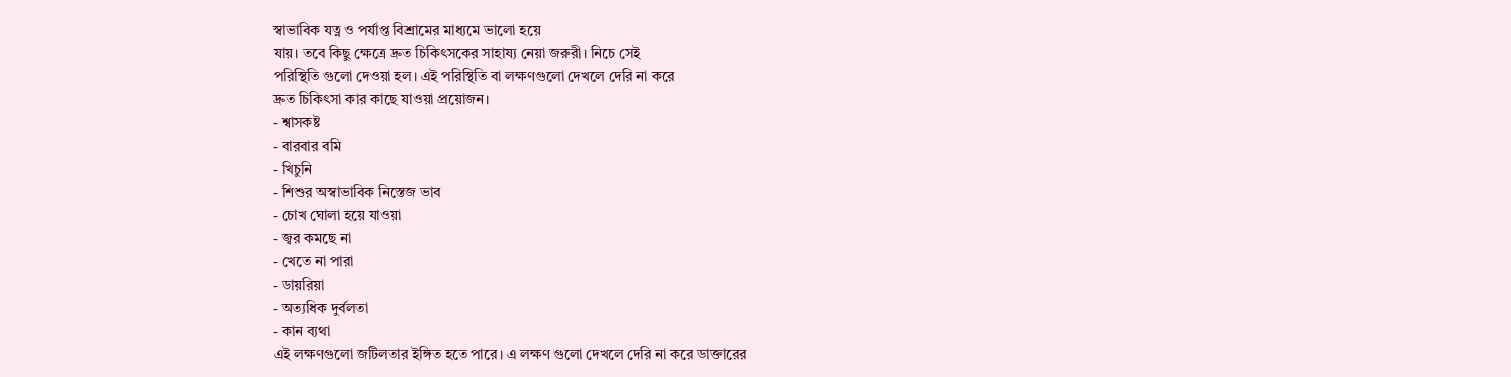স্বাভাবিক যত্ন ও পর্যাপ্ত বিশ্রামের মাধ্যমে ভালো হয়ে
যায়। তবে কিছু ক্ষেত্রে দ্রুত চিকিৎসকের সাহায্য নেয়া জরুরী। নিচে সেই
পরিস্থিতি গুলো দেওয়া হল। এই পরিস্থিতি বা লক্ষণগুলো দেখলে দেরি না করে
দ্রুত চিকিৎসা কার কাছে যাওয়া প্রয়োজন।
- শ্বাসকষ্ট
- বারবার বমি
- খিচুনি
- শিশুর অস্বাভাবিক নিস্তেজ ভাব
- চোখ ঘোলা হয়ে যাওয়া
- জ্বর কমছে না
- খেতে না পারা
- ডায়রিয়া
- অত্যধিক দুর্বলতা
- কান ব্যথা
এই লক্ষণগুলো জটিলতার ইঙ্গিত হতে পারে। এ লক্ষণ গুলো দেখলে দেরি না করে ডাক্তারের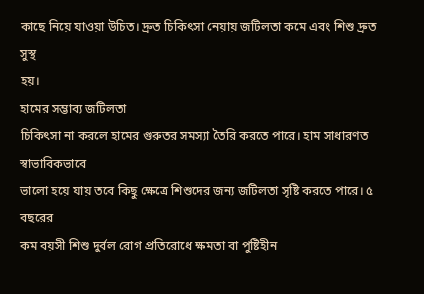কাছে নিয়ে যাওয়া উচিত। দ্রুত চিকিৎসা নেয়ায় জটিলতা কমে এবং শিশু দ্রুত সুস্থ
হয়।
হামের সম্ভাব্য জটিলতা
চিকিৎসা না করলে হামের গুরুতর সমস্যা তৈরি করতে পারে। হাম সাধারণত স্বাভাবিকভাবে
ভালো হয়ে যায় তবে কিছু ক্ষেত্রে শিশুদের জন্য জটিলতা সৃষ্টি করতে পারে। ৫ বছরের
কম বয়সী শিশু দুর্বল রোগ প্রতিরোধে ক্ষমতা বা পুষ্টিহীন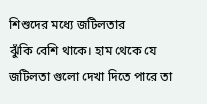শিশুদের মধ্যে জটিলতার
ঝুঁকি বেশি থাকে। হাম থেকে যে জটিলতা গুলো দেখা দিতে পারে তা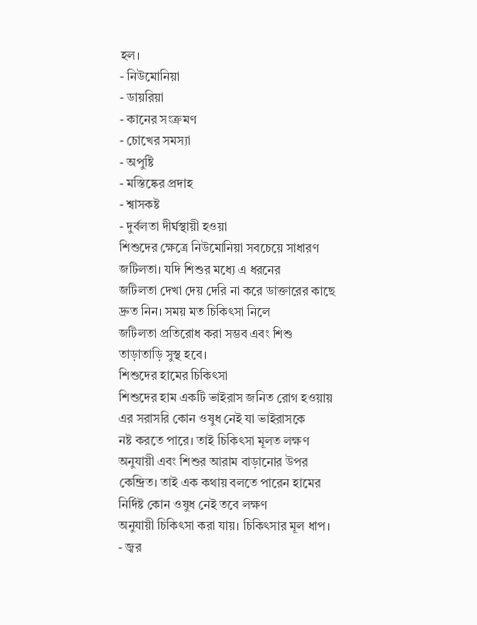হল।
- নিউমোনিয়া
- ডায়রিয়া
- কানের সংক্রমণ
- চোখের সমস্যা
- অপুষ্টি
- মস্তিষ্কের প্রদাহ
- শ্বাসকষ্ট
- দুর্বলতা দীর্ঘস্থায়ী হওয়া
শিশুদের ক্ষেত্রে নিউমোনিয়া সবচেয়ে সাধারণ জটিলতা। যদি শিশুর মধ্যে এ ধরনের
জটিলতা দেখা দেয় দেরি না করে ডাক্তারের কাছে দ্রুত নিন। সময় মত চিকিৎসা নিলে
জটিলতা প্রতিরোধ করা সম্ভব এবং শিশু তাড়াতাড়ি সুস্থ হবে।
শিশুদের হামের চিকিৎসা
শিশুদের হাম একটি ভাইরাস জনিত রোগ হওয়ায় এর সরাসরি কোন ওষুধ নেই যা ভাইরাসকে
নষ্ট করতে পারে। তাই চিকিৎসা মূলত লক্ষণ অনুযায়ী এবং শিশুর আরাম বাড়ানোর উপর
কেন্দ্রিত। তাই এক কথায় বলতে পারেন হামের নির্দিষ্ট কোন ওষুধ নেই তবে লক্ষণ
অনুযায়ী চিকিৎসা করা যায়। চিকিৎসার মূল ধাপ।
- জ্বর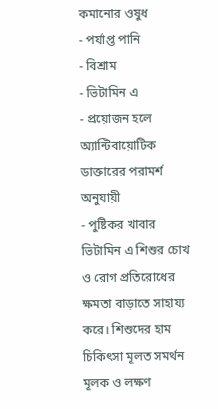কমানোর ওষুধ
- পর্যাপ্ত পানি
- বিশ্রাম
- ভিটামিন এ
- প্রয়োজন হলে অ্যান্টিবায়োটিক ডাক্তারের পরামর্শ অনুযায়ী
- পুষ্টিকর খাবার
ভিটামিন এ শিশুর চোখ ও রোগ প্রতিরোধের ক্ষমতা বাড়াতে সাহায্য করে। শিশুদের হাম
চিকিৎসা মূলত সমর্থন মূলক ও লক্ষণ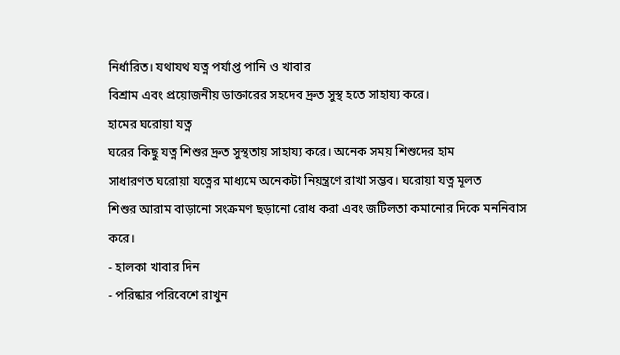নির্ধারিত। যথাযথ যত্ন পর্যাপ্ত পানি ও খাবার
বিশ্রাম এবং প্রয়োজনীয় ডাক্তারের সহদেব দ্রুত সুস্থ হতে সাহায্য করে।
হামের ঘরোয়া যত্ন
ঘরের কিছু যত্ন শিশুর দ্রুত সুস্থতায় সাহায্য করে। অনেক সময় শিশুদের হাম
সাধারণত ঘরোয়া যত্নের মাধ্যমে অনেকটা নিয়ন্ত্রণে রাখা সম্ভব। ঘরোয়া যত্ন মূলত
শিশুর আরাম বাড়ানো সংক্রমণ ছড়ানো রোধ করা এবং জটিলতা কমানোর দিকে মননিবাস
করে।
- হালকা খাবার দিন
- পরিষ্কার পরিবেশে রাখুন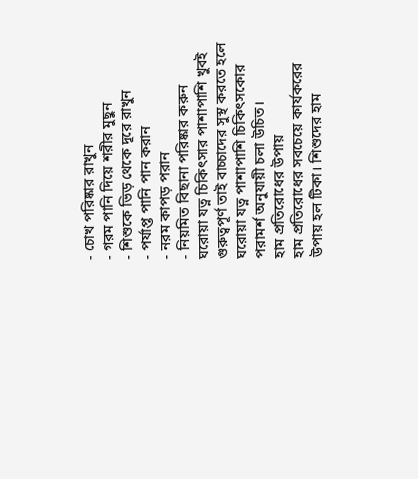- চোখ পরিষ্কার রাখুন
- গরম পানি দিয়ে শরীর মুছুন
- শিশুকে ভিড় থেকে দূরে রাখুন
- পর্যাপ্ত পানি পান করান
- নরম কাপড় পরান
- নিয়মিত বিছানা পরিষ্কার করুন
ঘরোয়া যত্ন চিকিৎসার পাশাপাশি খুবই গুরুত্বপূর্ণ তাই বাচ্চাদের সুস্থ করতে হলে
ঘরোয়া যত্ন পাশাপাশি চিকিৎসকোর পরামর্শ অনুযায়ী চলা উচিত।
হাম প্রতিরোধের উপায়
হাম প্রতিরোধের সবচেয়ে কার্যকরের উপায় হল টিকা। শিশুদের হাম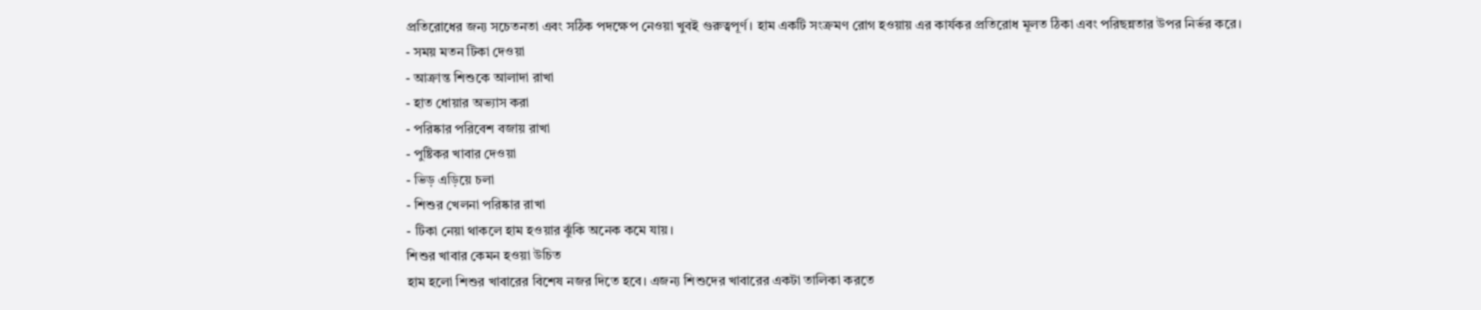প্রতিরোধের জন্য সচেতনতা এবং সঠিক পদক্ষেপ নেওয়া খুবই গুরুত্বপূর্ণ। হাম একটি সংক্রমণ রোগ হওয়ায় এর কার্যকর প্রতিরোধ মূলত ঠিকা এবং পরিছন্নতার উপর নির্ভর করে।
- সময় মতন টিকা দেওয়া
- আক্রান্ত শিশুকে আলাদা রাখা
- হাত ধোয়ার অভ্যাস করা
- পরিষ্কার পরিবেশ বজায় রাখা
- পুষ্টিকর খাবার দেওয়া
- ভিড় এড়িয়ে চলা
- শিশুর খেলনা পরিষ্কার রাখা
- টিকা নেয়া থাকলে হাম হওয়ার ঝুঁকি অনেক কমে যায়।
শিশুর খাবার কেমন হওয়া উচিত
হাম হলো শিশুর খাবারের বিশেষ নজর দিতে হবে। এজন্য শিশুদের খাবারের একটা তালিকা করতে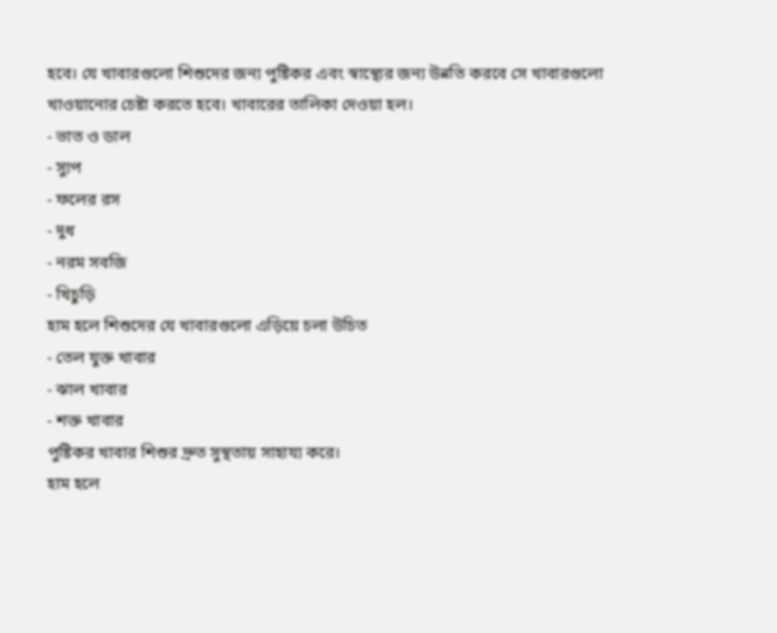হবে। যে খাবারগুলো শিশুদের জন্য পুষ্টিকর এবং স্বাস্থ্যের জন্য উন্নতি করবে সে খাবারগুলো খাওয়ানোর চেষ্টা করতে হবে। খাবারের তালিকা দেওয়া হল।
- ভাত ও ডাল
- স্যুপ
- ফলের রস
- দুধ
- নরম সবজি
- খিচুড়ি
হাম হলে শিশুদের যে খাবারগুলো এড়িয়ে চলা উচিত
- তেল যুক্ত খাবার
- ঝাল খাবার
- শক্ত খাবার
পুষ্টিকর খাবার শিশুর দ্রুত সুস্থতায় সাহায্য করে।
হাম হলে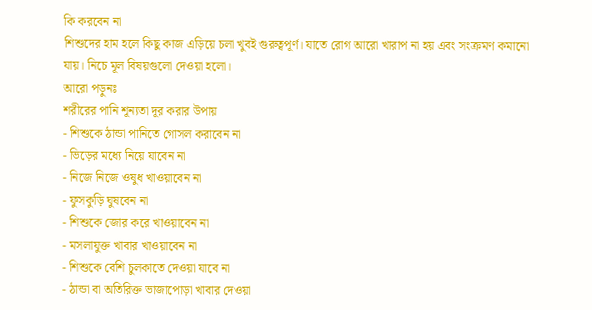কি করবেন না
শিশুদের হাম হলে কিছু কাজ এড়িয়ে চলা খুবই গুরুত্বপূর্ণ। যাতে রোগ আরো খারাপ না হয় এবং সংক্রমণ কমানো যায়। নিচে মূল বিষয়গুলো দেওয়া হলো।
আরো পড়ুনঃ
শরীরের পানি শূন্যতা দূর করার উপায়
- শিশুকে ঠান্ডা পানিতে গোসল করাবেন না
- ভিড়ের মধ্যে নিয়ে যাবেন না
- নিজে নিজে ওষুধ খাওয়াবেন না
- ফুসকুড়ি ঘুষবেন না
- শিশুকে জোর করে খাওয়াবেন না
- মসলাযুক্ত খাবার খাওয়াবেন না
- শিশুকে বেশি চুলকাতে দেওয়া যাবে না
- ঠান্ডা বা অতিরিক্ত ভাজাপোড়া খাবার দেওয়া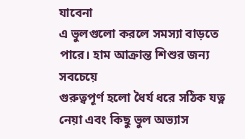যাবেনা
এ ভুলগুলো করলে সমস্যা বাড়তে পারে। হাম আক্রান্ত শিশুর জন্য সবচেয়ে
গুরুত্বপূর্ণ হলো ধৈর্য ধরে সঠিক যত্ন নেয়া এবং কিছু ভুল অভ্যাস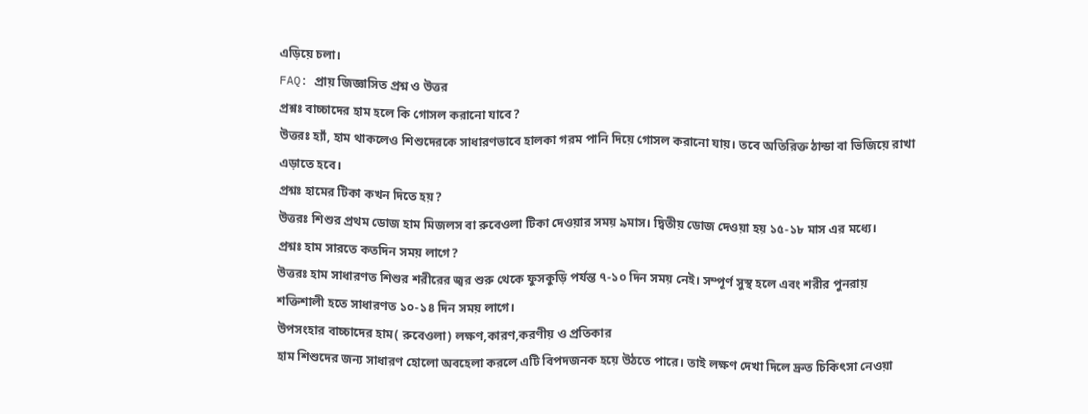এড়িয়ে চলা।
FAQ: প্রায় জিজ্ঞাসিত প্রশ্ন ও উত্তর
প্রশ্নঃ বাচ্চাদের হাম হলে কি গোসল করানো যাবে?
উত্তরঃ হ্যাঁ, হাম থাকলেও শিশুদেরকে সাধারণভাবে হালকা গরম পানি দিয়ে গোসল করানো যায়। তবে অতিরিক্ত ঠান্ডা বা ভিজিয়ে রাখা এড়াতে হবে।
প্রশ্নঃ হামের টিকা কখন দিতে হয়?
উত্তরঃ শিশুর প্রথম ডোজ হাম মিজলস বা রুবেওলা টিকা দেওয়ার সময় ৯মাস। দ্বিতীয় ডোজ দেওয়া হয় ১৫-১৮ মাস এর মধ্যে।
প্রশ্নঃ হাম সারতে কতদিন সময় লাগে?
উত্তরঃ হাম সাধারণত শিশুর শরীরের জ্বর শুরু থেকে ফুসকুড়ি পর্যন্ত ৭-১০ দিন সময় নেই। সম্পূর্ণ সুস্থ হলে এবং শরীর পুনরায় শক্তিশালী হতে সাধারণত ১০-১৪ দিন সময় লাগে।
উপসংহার বাচ্চাদের হাম( রুবেওলা) লক্ষণ,কারণ,করণীয় ও প্রতিকার
হাম শিশুদের জন্য সাধারণ হোলো অবহেলা করলে এটি বিপদজনক হয়ে উঠতে পারে। তাই লক্ষণ দেখা দিলে দ্রুত চিকিৎসা নেওয়া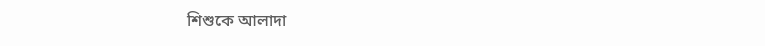শিশুকে আলাদা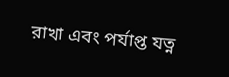রাখা এবং পর্যাপ্ত যত্ন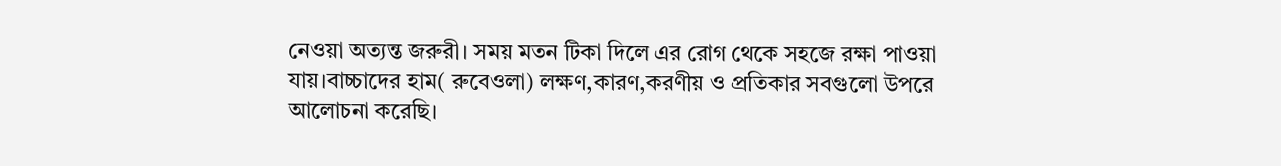নেওয়া অত্যন্ত জরুরী। সময় মতন টিকা দিলে এর রোগ থেকে সহজে রক্ষা পাওয়া যায়।বাচ্চাদের হাম( রুবেওলা) লক্ষণ,কারণ,করণীয় ও প্রতিকার সবগুলো উপরে আলোচনা করেছি।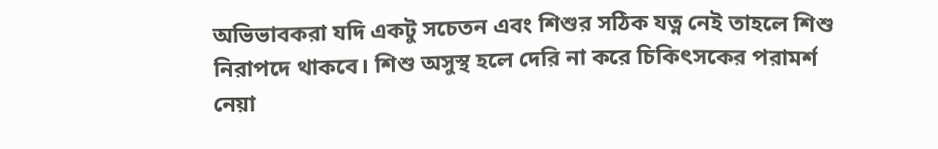অভিভাবকরা যদি একটু সচেতন এবং শিশুর সঠিক যত্ন নেই তাহলে শিশু নিরাপদে থাকবে। শিশু অসুস্থ হলে দেরি না করে চিকিৎসকের পরামর্শ নেয়া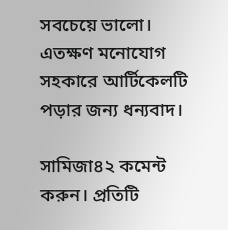সবচেয়ে ভালো। এতক্ষণ মনোযোগ সহকারে আর্টিকেলটি পড়ার জন্য ধন্যবাদ।

সামিজা৪২ কমেন্ট করুন। প্রতিটি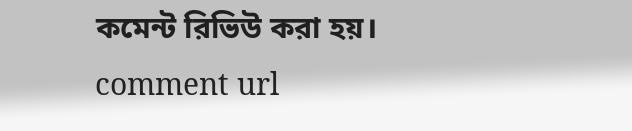কমেন্ট রিভিউ করা হয়।
comment url